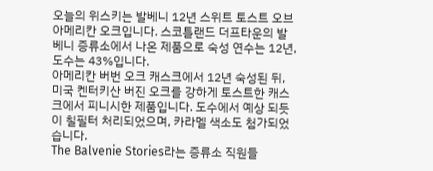오늘의 위스키는 발베니 12년 스위트 토스트 오브 아메리칸 오크입니다. 스코틀랜드 더프타운의 발베니 증류소에서 나온 제품으로 숙성 연수는 12년, 도수는 43%입니다.
아메리칸 버번 오크 캐스크에서 12년 숙성된 뒤, 미국 켄터키산 버진 오크를 강하게 토스트한 캐스크에서 피니시한 제품입니다. 도수에서 예상 되듯이 칠필터 처리되었으며, 카라멜 색소도 첨가되었습니다.
The Balvenie Stories라는 증류소 직원들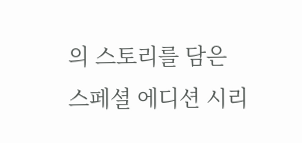의 스토리를 담은 스페셜 에디션 시리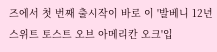즈에서 첫 번째 출시작이 바로 이 '발베니 12년 스위트 토스트 오브 아메리칸 오크'입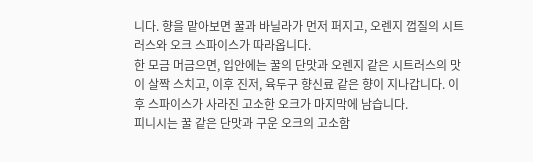니다. 향을 맡아보면 꿀과 바닐라가 먼저 퍼지고, 오렌지 껍질의 시트러스와 오크 스파이스가 따라옵니다.
한 모금 머금으면, 입안에는 꿀의 단맛과 오렌지 같은 시트러스의 맛이 살짝 스치고, 이후 진저, 육두구 향신료 같은 향이 지나갑니다. 이후 스파이스가 사라진 고소한 오크가 마지막에 남습니다.
피니시는 꿀 같은 단맛과 구운 오크의 고소함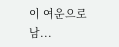이 여운으로 남...